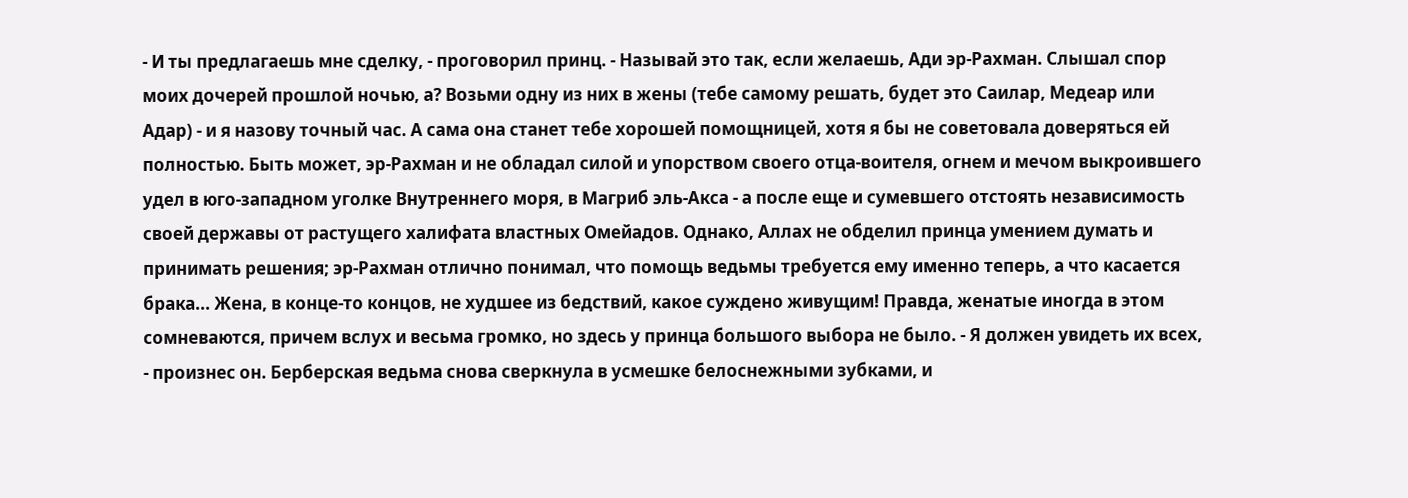- И ты предлагаешь мне сделку, - проговорил принц. - Называй это так, если желаешь, Ади эр-Рахман. Слышал спор моих дочерей прошлой ночью, а? Возьми одну из них в жены (тебе самому решать, будет это Саилар, Медеар или Адар) - и я назову точный час. А сама она станет тебе хорошей помощницей, хотя я бы не советовала доверяться ей полностью. Быть может, эр-Рахман и не обладал силой и упорством своего отца-воителя, огнем и мечом выкроившего удел в юго-западном уголке Внутреннего моря, в Магриб эль-Акса - а после еще и сумевшего отстоять независимость своей державы от растущего халифата властных Омейадов. Однако, Аллах не обделил принца умением думать и принимать решения; эр-Рахман отлично понимал, что помощь ведьмы требуется ему именно теперь, а что касается брака... Жена, в конце-то концов, не худшее из бедствий, какое суждено живущим! Правда, женатые иногда в этом сомневаются, причем вслух и весьма громко, но здесь у принца большого выбора не было. - Я должен увидеть их всех, - произнес он. Берберская ведьма снова сверкнула в усмешке белоснежными зубками, и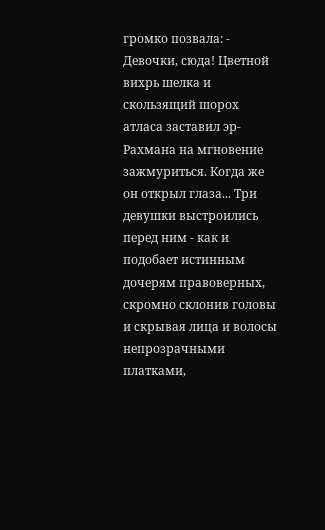громко позвала: - Девочки, сюда! Цветной вихрь шелка и скользящий шорох атласа заставил эр-Рахмана на мгновение зажмуриться. Когда же он открыл глаза... Три девушки выстроились перед ним - как и подобает истинным дочерям правоверных, скромно склонив головы и скрывая лица и волосы непрозрачными платками,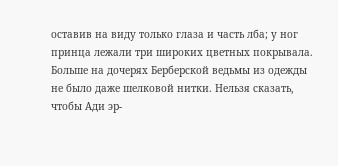оставив на виду только глаза и часть лба; у ног принца лежали три широких цветных покрывала. Больше на дочерях Берберской ведьмы из одежды не было даже шелковой нитки. Нельзя сказать, чтобы Ади эр-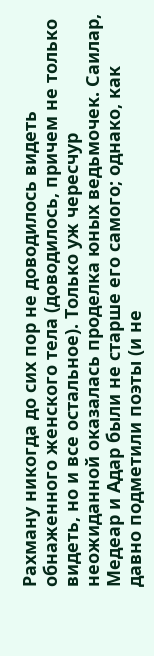Рахману никогда до сих пор не доводилось видеть обнаженного женского тела (доводилось, причем не только видеть, но и все остальное). Только уж чересчур неожиданной оказалась проделка юных ведьмочек. Саилар, Медеар и Адар были не старше его самого; однако, как давно подметили поэты (и не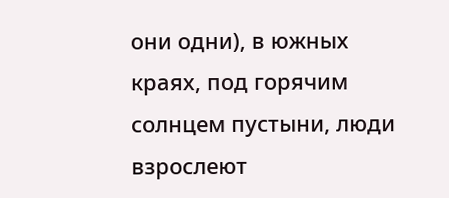они одни), в южных краях, под горячим солнцем пустыни, люди взрослеют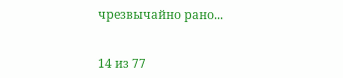чрезвычайно рано...


14 из 77